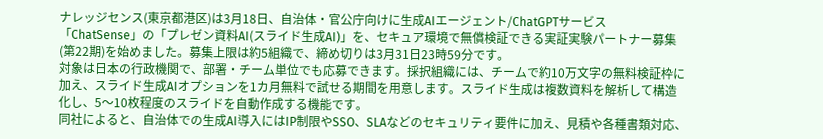ナレッジセンス(東京都港区)は3月18日、自治体・官公庁向けに生成AIエージェント/ChatGPTサービス「ChatSense」の「プレゼン資料AI(スライド生成AI)」を、セキュア環境で無償検証できる実証実験パートナー募集(第22期)を始めました。募集上限は約5組織で、締め切りは3月31日23時59分です。
対象は日本の行政機関で、部署・チーム単位でも応募できます。採択組織には、チームで約10万文字の無料検証枠に加え、スライド生成AIオプションを1カ月無料で試せる期間を用意します。スライド生成は複数資料を解析して構造化し、5〜10枚程度のスライドを自動作成する機能です。
同社によると、自治体での生成AI導入にはIP制限やSSO、SLAなどのセキュリティ要件に加え、見積や各種書類対応、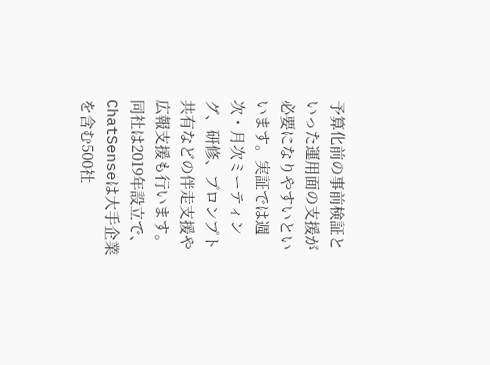予算化前の事前検証といった運用面の支援が必要になりやすいといいます。実証では週次・月次ミーティング、研修、プロンプト共有などの伴走支援や広報支援も行います。
同社は2019年設立で、ChatSenseは大手企業を含む500社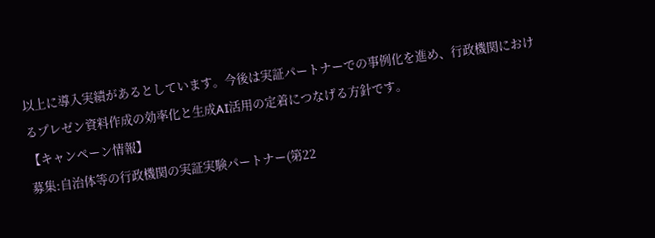以上に導入実績があるとしています。今後は実証パートナーでの事例化を進め、行政機関におけるプレゼン資料作成の効率化と生成AI活用の定着につなげる方針です。
【キャンペーン情報】
募集:自治体等の行政機関の実証実験パートナー(第22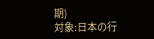期)
対象:日本の行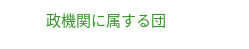政機関に属する団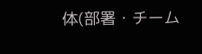体(部署・チーム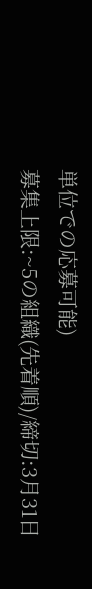単位での応募可能)
募集上限:~5の組織(先着順)/締切:3月31日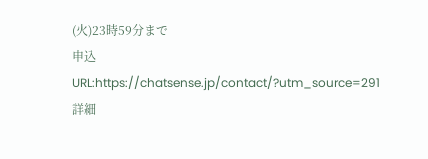(火)23時59分まで
申込URL:https://chatsense.jp/contact/?utm_source=291
詳細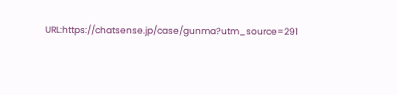URL:https://chatsense.jp/case/gunma?utm_source=291